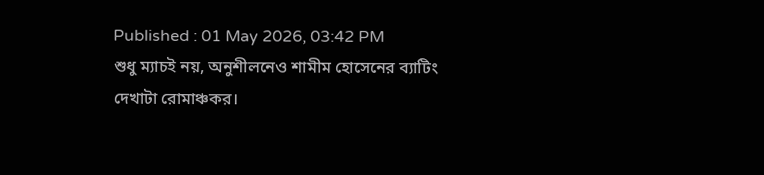Published : 01 May 2026, 03:42 PM
শুধু ম্যাচই নয়, অনুশীলনেও শামীম হোসেনের ব্যাটিং দেখাটা রোমাঞ্চকর।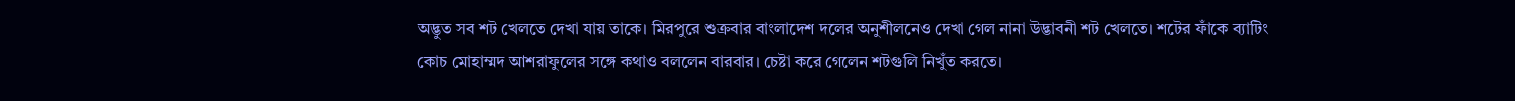অদ্ভুত সব শট খেলতে দেখা যায় তাকে। মিরপুরে শুক্রবার বাংলাদেশ দলের অনুশীলনেও দেখা গেল নানা উদ্ভাবনী শট খেলতে। শটের ফাঁকে ব্যাটিং কোচ মোহাম্মদ আশরাফুলের সঙ্গে কথাও বললেন বারবার। চেষ্টা করে গেলেন শটগুলি নিখুঁত করতে।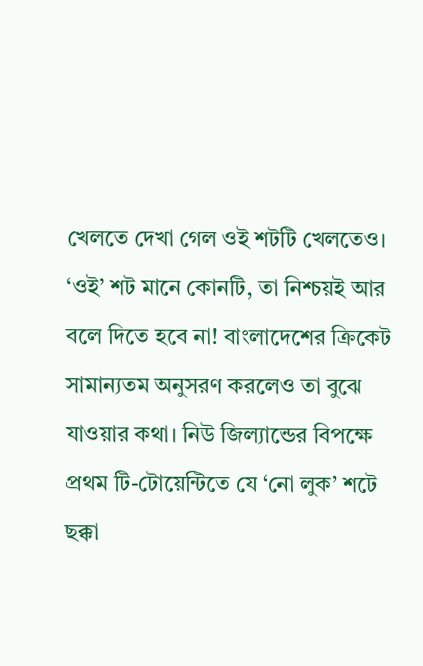খেলতে দেখা গেল ওই শটটি খেলতেও।
‘ওই’ শট মানে কোনটি, তা নিশ্চয়ই আর বলে দিতে হবে না! বাংলাদেশের ক্রিকেট সামান্যতম অনুসরণ করলেও তা বুঝে যাওয়ার কথা। নিউ জিল্যান্ডের বিপক্ষে প্রথম টি-টোয়েন্টিতে যে ‘নো লুক’ শটে ছক্কা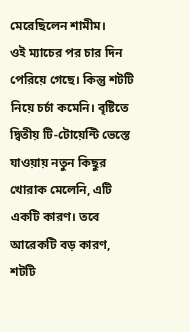মেরেছিলেন শামীম।
ওই ম্যাচের পর চার দিন পেরিয়ে গেছে। কিন্তু শটটি নিয়ে চর্চা কমেনি। বৃষ্টিতে দ্বিতীয় টি-টোয়েন্টি ভেস্তে যাওয়ায় নতুন কিছুর খোরাক মেলেনি, এটি একটি কারণ। তবে আরেকটি বড় কারণ, শটটি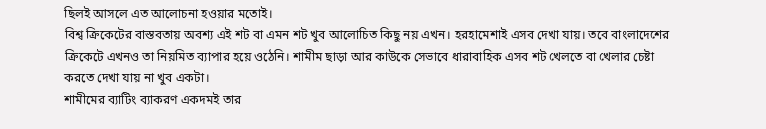ছিলই আসলে এত আলোচনা হওয়ার মতোই।
বিশ্ব ক্রিকেটের বাস্তবতায় অবশ্য এই শট বা এমন শট খুব আলোচিত কিছু নয় এখন। হরহামেশাই এসব দেখা যায়। তবে বাংলাদেশের ক্রিকেটে এখনও তা নিয়মিত ব্যাপার হয়ে ওঠেনি। শামীম ছাড়া আর কাউকে সেভাবে ধারাবাহিক এসব শট খেলতে বা খেলার চেষ্টা করতে দেখা যায় না খুব একটা।
শামীমের ব্যাটিং ব্যাকরণ একদমই তার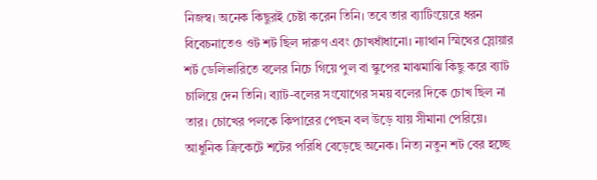নিজস্ব। অনেক কিছুরই চেষ্টা করেন তিনি। তবে তার ব্যাটিংয়েরে ধরন বিবেচনাতেও ওট শট ছিল দারুণ এবং চোখধাঁধানো। ন্যাথান স্মিথের স্লোয়ার শর্ট ডেলিভারিতে বলের নিচে গিয়ে পুল বা স্কুপের মাঝমাঝি কিছু করে ব্যাট চালিয়ে দেন তিনি। ব্যাট-বলের সংযোগের সময় বলের দিকে চোখ ছিল না তার। চোখের পলকে কিপারের পেছন বল উড়ে যায় সীমানা পেরিয়ে।
আধুনিক ক্রিকেটে শটের পরিধি বেড়েছে অনেক। নিত্য নতুন শট বের হচ্ছে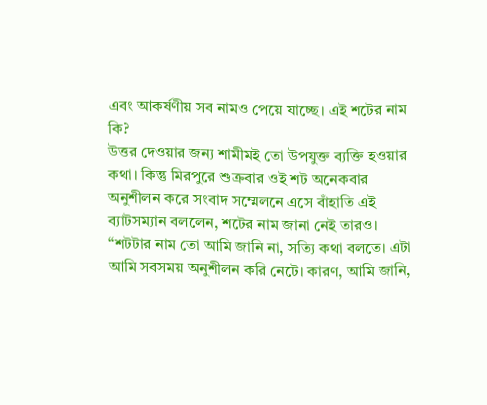এবং আকর্ষণীয় সব নামও পেয়ে যাচ্ছে। এই শটের নাম কি?
উত্তর দেওয়ার জন্য শামীমই তো উপযুক্ত ব্যক্তি হওয়ার কথা। কিন্তু মিরপুরে শুক্রবার ওই শট অনেকবার অনুশীলন করে সংবাদ সম্মেলনে এসে বাঁহাতি এই ব্যাটসম্যান বললেন, শটের নাম জানা নেই তারও।
“শটটার নাম তো আমি জানি না, সত্যি কথা বলতে। এটা আমি সবসময় অনুশীলন করি নেটে। কারণ, আমি জানি,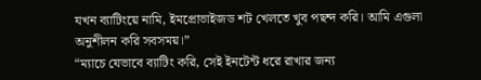যখন ব্যাটিংয়ে নামি, ইমপ্রোভাইজড শট খেলতে খুব পছন্দ করি। আমি এগুলা অনুশীলন করি সবসময়।”
“ম্যাচে যেভাবে ব্যাটিং করি, সেই ইনটেন্ট ধরে রাখার জন্য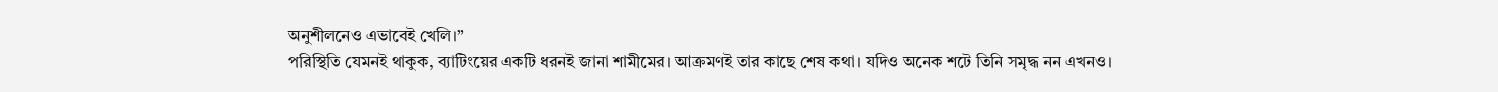অনুশীলনেও এভাবেই খেলি।”
পরিস্থিতি যেমনই থাকুক, ব্যাটিংয়ের একটি ধরনই জানা শামীমের। আক্রমণই তার কাছে শেষ কথা। যদিও অনেক শটে তিনি সমৃদ্ধ নন এখনও।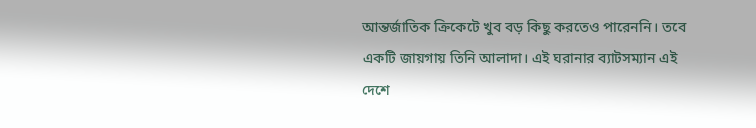আন্তর্জাতিক ক্রিকেটে খুব বড় কিছু করতেও পারেননি। তবে একটি জায়গায় তিনি আলাদা। এই ঘরানার ব্যাটসম্যান এই দেশে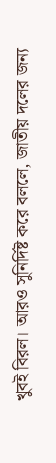খুবই বিরল। আরও সুনির্দিষ্ট করে বললে, জাতীয় দলের জন্য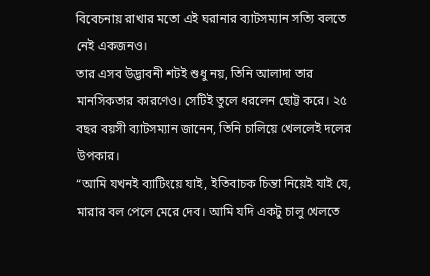বিবেচনায় রাখার মতো এই ঘরানার ব্যাটসম্যান সত্যি বলতে নেই একজনও।
তার এসব উদ্ভাবনী শটই শুধু নয়, তিনি আলাদা তার মানসিকতার কারণেও। সেটিই তুলে ধরলেন ছোট্ট করে। ২৫ বছর বয়সী ব্যাটসম্যান জানেন, তিনি চালিয়ে খেললেই দলের উপকার।
“আমি যখনই ব্যাটিংয়ে যাই, ইতিবাচক চিন্তা নিয়েই যাই যে, মারার বল পেলে মেরে দেব। আমি যদি একটু চালু খেলতে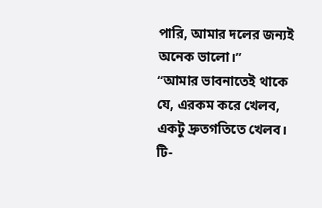পারি, আমার দলের জন্যই অনেক ভালো।”
“আমার ভাবনাতেই থাকে যে, এরকম করে খেলব, একটু দ্রুতগতিতে খেলব। টি-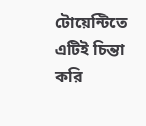টোয়েন্টিতে এটিই চিন্তা করি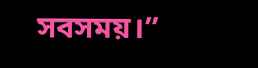সবসময়।”